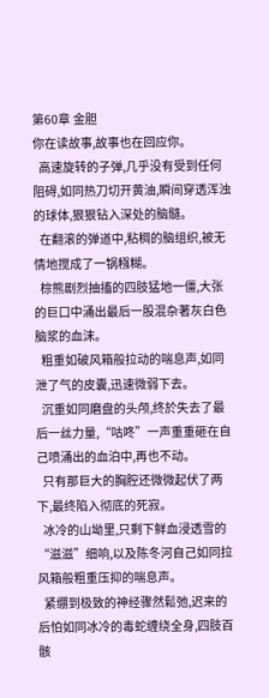第60章 金胆
你在读故事,故事也在回应你。
  高速旋转的子弹,几乎没有受到任何阻碍,如同热刀切开黄油,瞬间穿透浑浊的球体,狠狠钻入深处的脑髓。
  在翻滚的弹道中,粘稠的脑组织,被无情地搅成了一锅糨糊。
  棕熊剧烈抽搐的四肢猛地一僵,大张的巨口中涌出最后一股混杂著灰白色脑浆的血沫。
  粗重如破风箱般拉动的喘息声,如同泄了气的皮囊,迅速微弱下去。
  沉重如同磨盘的头颅,终於失去了最后一丝力量,“咕咚”一声重重砸在自己喷涌出的血泊中,再也不动。
  只有那巨大的胸腔还微微起伏了两下,最终陷入彻底的死寂。
  冰冷的山坳里,只剩下鲜血浸透雪的“滋滋”细响,以及陈冬河自己如同拉风箱般粗重压抑的喘息声。
  紧绷到极致的神经骤然鬆弛,迟来的后怕如同冰冷的毒蛇缠绕全身,四肢百骸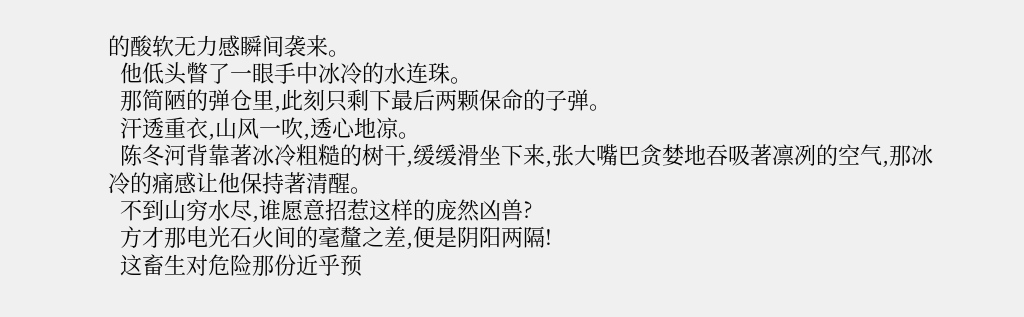的酸软无力感瞬间袭来。
  他低头瞥了一眼手中冰冷的水连珠。
  那简陋的弹仓里,此刻只剩下最后两颗保命的子弹。
  汗透重衣,山风一吹,透心地凉。
  陈冬河背靠著冰冷粗糙的树干,缓缓滑坐下来,张大嘴巴贪婪地吞吸著凛冽的空气,那冰冷的痛感让他保持著清醒。
  不到山穷水尽,谁愿意招惹这样的庞然凶兽?
  方才那电光石火间的毫釐之差,便是阴阳两隔!
  这畜生对危险那份近乎预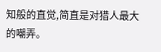知般的直觉,简直是对猎人最大的嘲弄。